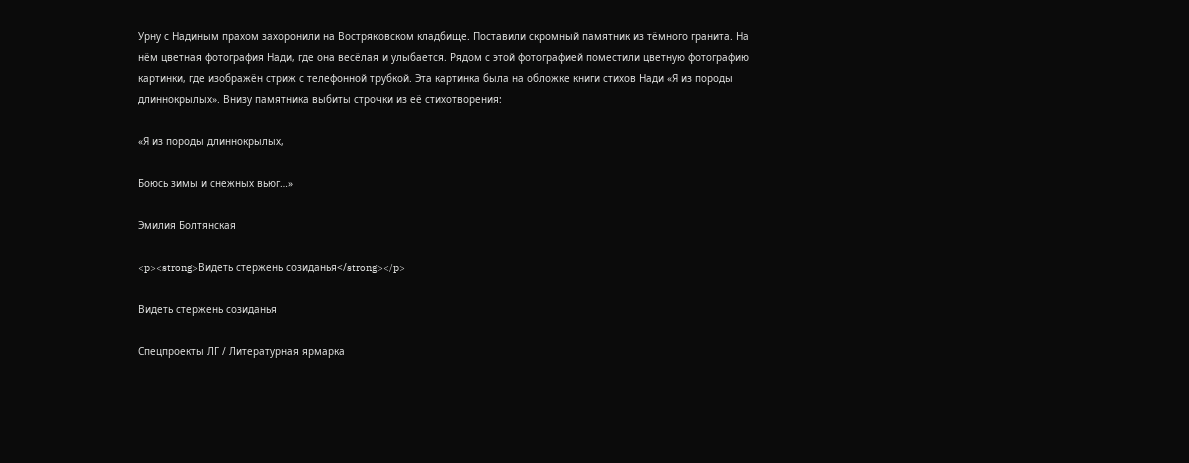Урну с Надиным прахом захоронили на Востряковском кладбище. Поставили скромный памятник из тёмного гранита. На нём цветная фотография Нади, где она весёлая и улыбается. Рядом с этой фотографией поместили цветную фотографию картинки, где изображён стриж с телефонной трубкой. Эта картинка была на обложке книги стихов Нади «Я из породы длиннокрылых». Внизу памятника выбиты строчки из её стихотворения:

«Я из породы длиннокрылых,

Боюсь зимы и снежных вьюг…»

Эмилия Болтянская

<p><strong>Видеть стержень созиданья</strong></p>

Видеть стержень созиданья

Спецпроекты ЛГ / Литературная ярмарка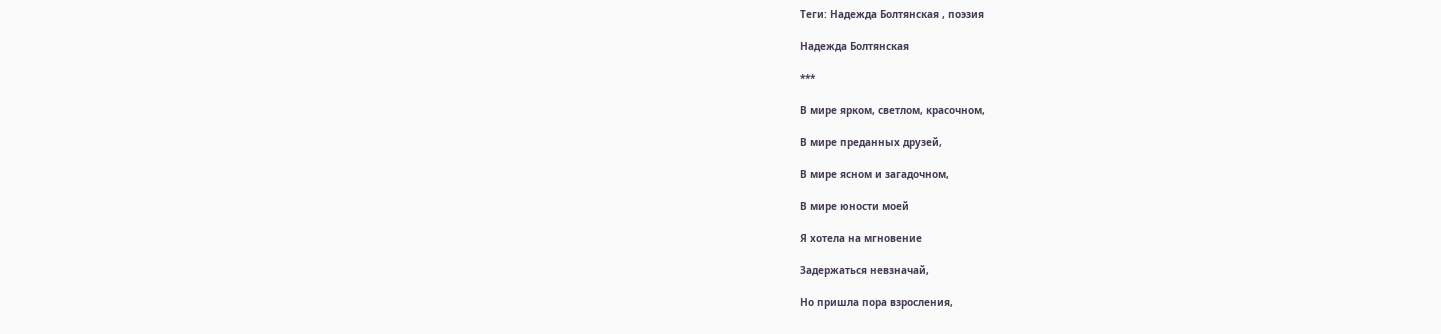Теги: Надежда Болтянская , поэзия

Надежда Болтянская

***

В мире ярком, светлом, красочном,

В мире преданных друзей,

В мире ясном и загадочном,

В мире юности моей

Я хотела на мгновение

Задержаться невзначай,

Но пришла пора взросления,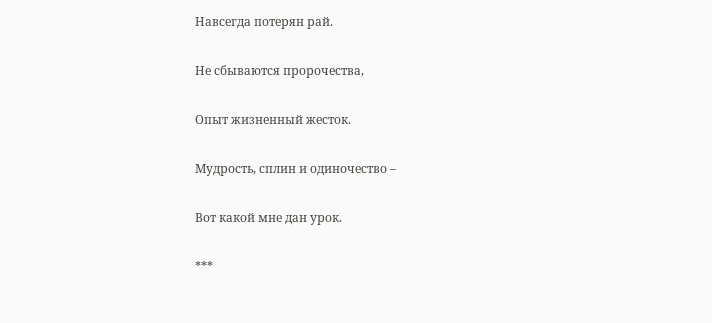Навсегда потерян рай.

Не сбываются пророчества,

Опыт жизненный жесток.

Мудрость, сплин и одиночество –

Вот какой мне дан урок.

***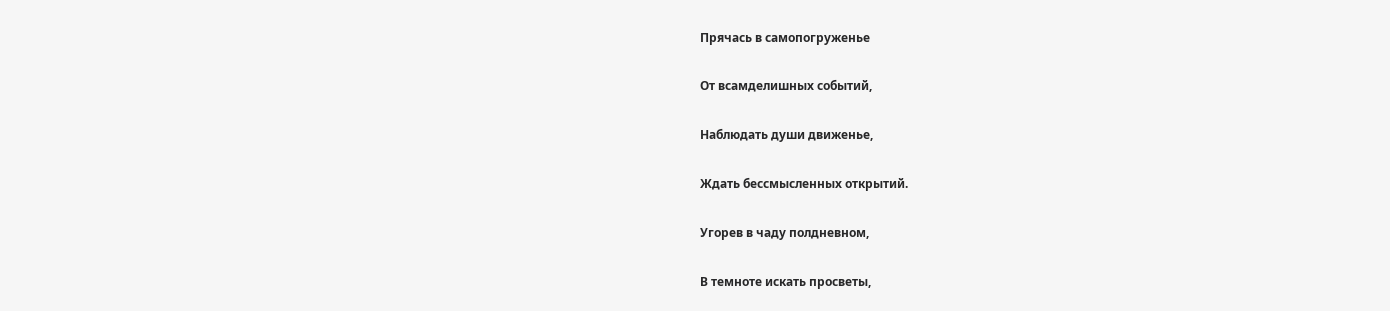Прячась в самопогруженье

От всамделишных событий,

Наблюдать души движенье,

Ждать бессмысленных открытий.

Угорев в чаду полдневном,

В темноте искать просветы,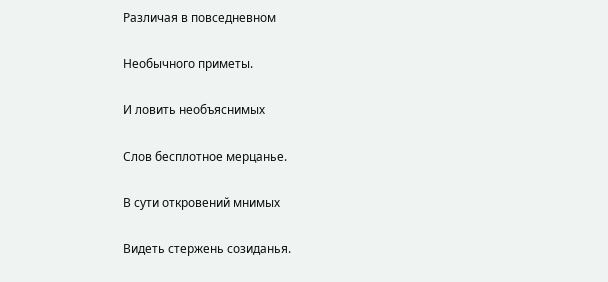Различая в повседневном

Необычного приметы.

И ловить необъяснимых

Слов бесплотное мерцанье.

В сути откровений мнимых

Видеть стержень созиданья.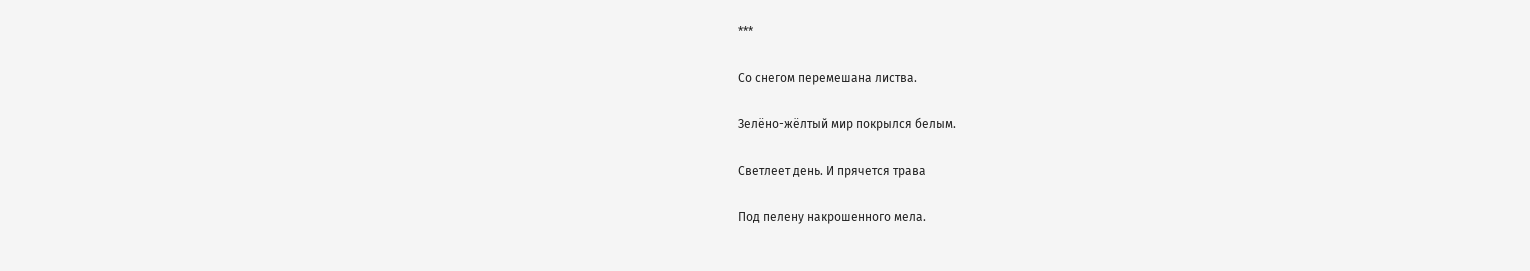***

Со снегом перемешана листва.

Зелёно-жёлтый мир покрылся белым.

Светлеет день. И прячется трава

Под пелену накрошенного мела.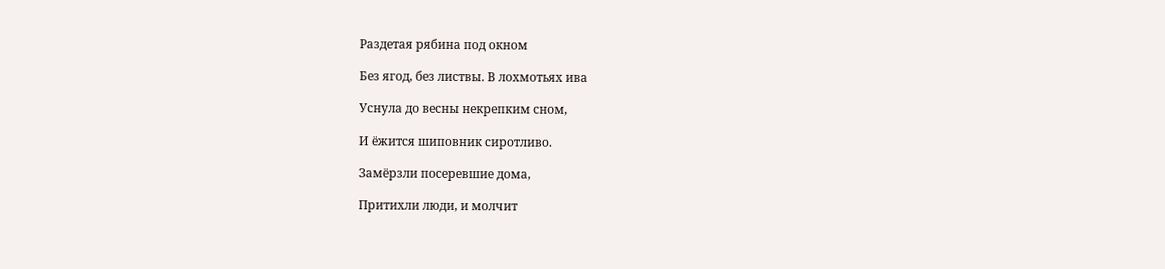Раздетая рябина под окном

Без ягод, без листвы. В лохмотьях ива

Уснула до весны некрепким сном,

И ёжится шиповник сиротливо.

Замёрзли посеревшие дома,

Притихли люди, и молчит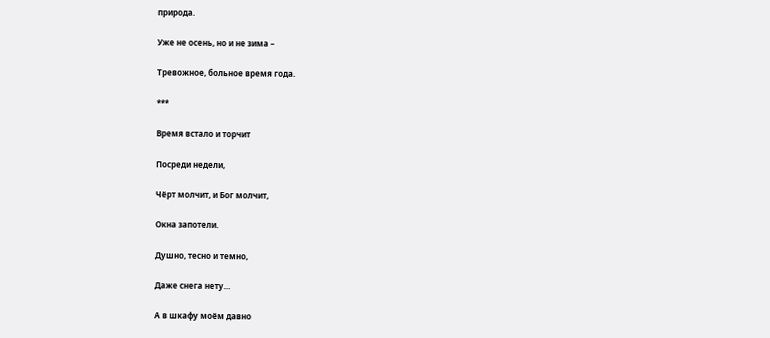природа.

Уже не осень, но и не зима –

Тревожное, больное время года.

***

Время встало и торчит

Посреди недели,

Чёрт молчит, и Бог молчит,

Окна запотели.

Душно, тесно и темно,

Даже снега нету…

А в шкафу моём давно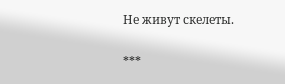Не живут скелеты.

***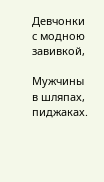Девчонки с модною завивкой,

Мужчины в шляпах, пиджаках.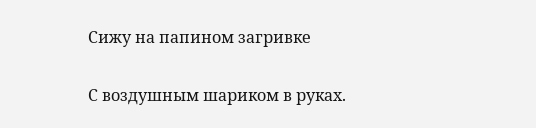Сижу на папином загривке

С воздушным шариком в руках.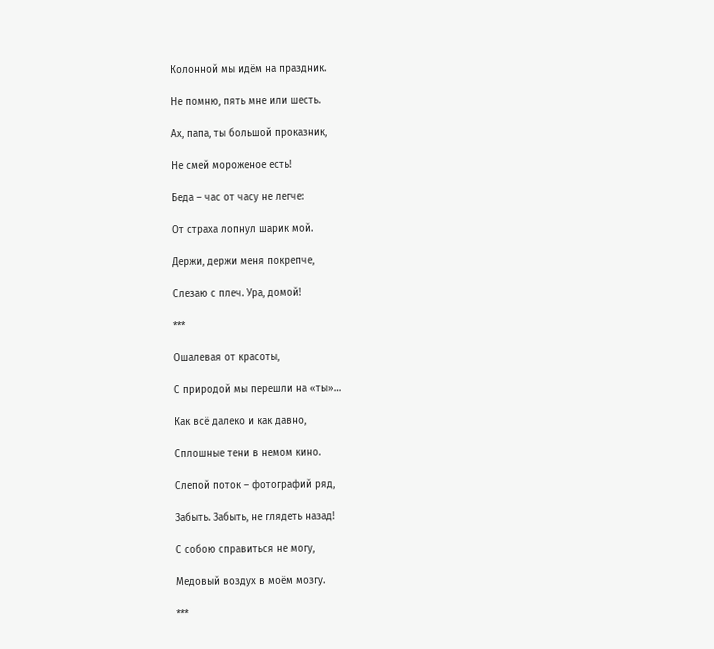Колонной мы идём на праздник.

Не помню, пять мне или шесть.

Ах, папа, ты большой проказник,

Не смей мороженое есть!

Беда – час от часу не легче:

От страха лопнул шарик мой.

Держи, держи меня покрепче,

Слезаю с плеч. Ура, домой!

***

Ошалевая от красоты,

С природой мы перешли на «ты»…

Как всё далеко и как давно,

Сплошные тени в немом кино.

Слепой поток – фотографий ряд,

Забыть. Забыть, не глядеть назад!

С собою справиться не могу,

Медовый воздух в моём мозгу.

***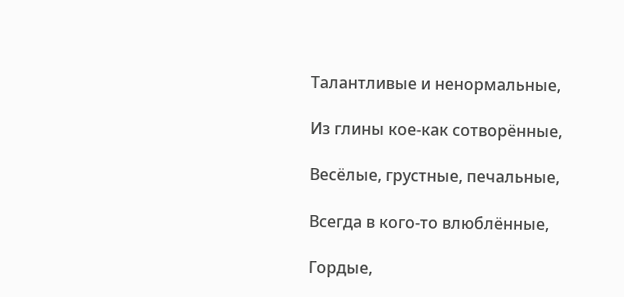Талантливые и ненормальные,

Из глины кое-как сотворённые,

Весёлые, грустные, печальные,

Всегда в кого-то влюблённые,

Гордые,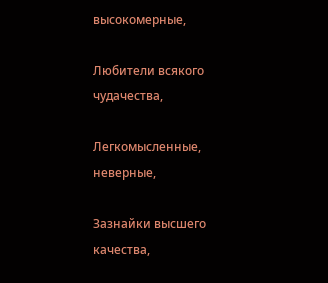высокомерные,

Любители всякого чудачества,

Легкомысленные, неверные,

Зазнайки высшего качества,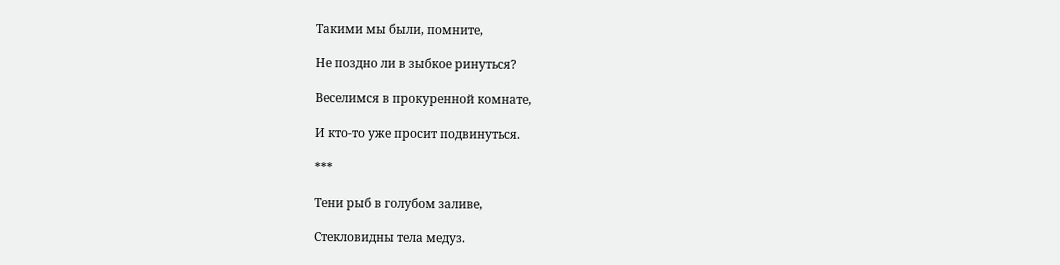Такими мы были, помните,

Не поздно ли в зыбкое ринуться?

Веселимся в прокуренной комнате,

И кто-то уже просит подвинуться.

***

Тени рыб в голубом заливе,

Стекловидны тела медуз.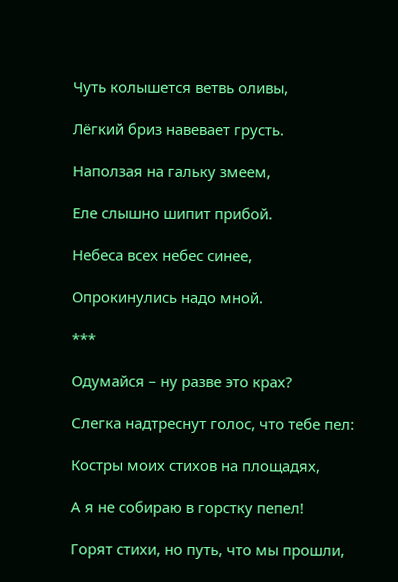Чуть колышется ветвь оливы,

Лёгкий бриз навевает грусть.

Наползая на гальку змеем,

Еле слышно шипит прибой.

Небеса всех небес синее,

Опрокинулись надо мной.

***

Одумайся – ну разве это крах?

Слегка надтреснут голос, что тебе пел:

Костры моих стихов на площадях,

А я не собираю в горстку пепел!

Горят стихи, но путь, что мы прошли,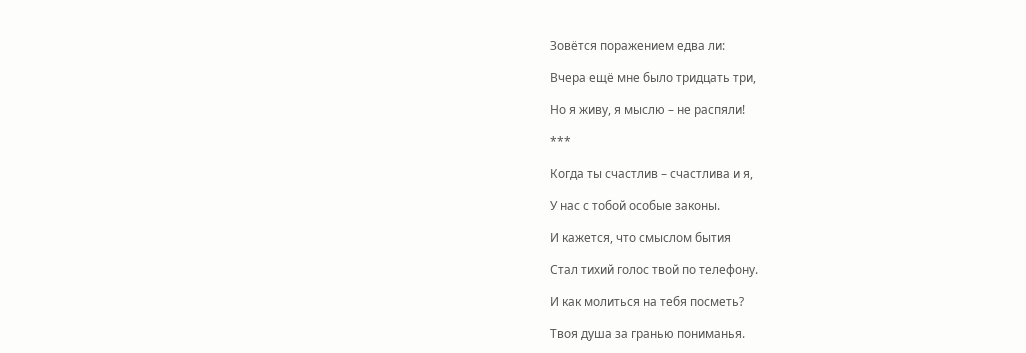Зовётся поражением едва ли:

Вчера ещё мне было тридцать три,

Но я живу, я мыслю – не распяли!

***

Когда ты счастлив – счастлива и я,

У нас с тобой особые законы.

И кажется, что смыслом бытия

Стал тихий голос твой по телефону.

И как молиться на тебя посметь?

Твоя душа за гранью пониманья.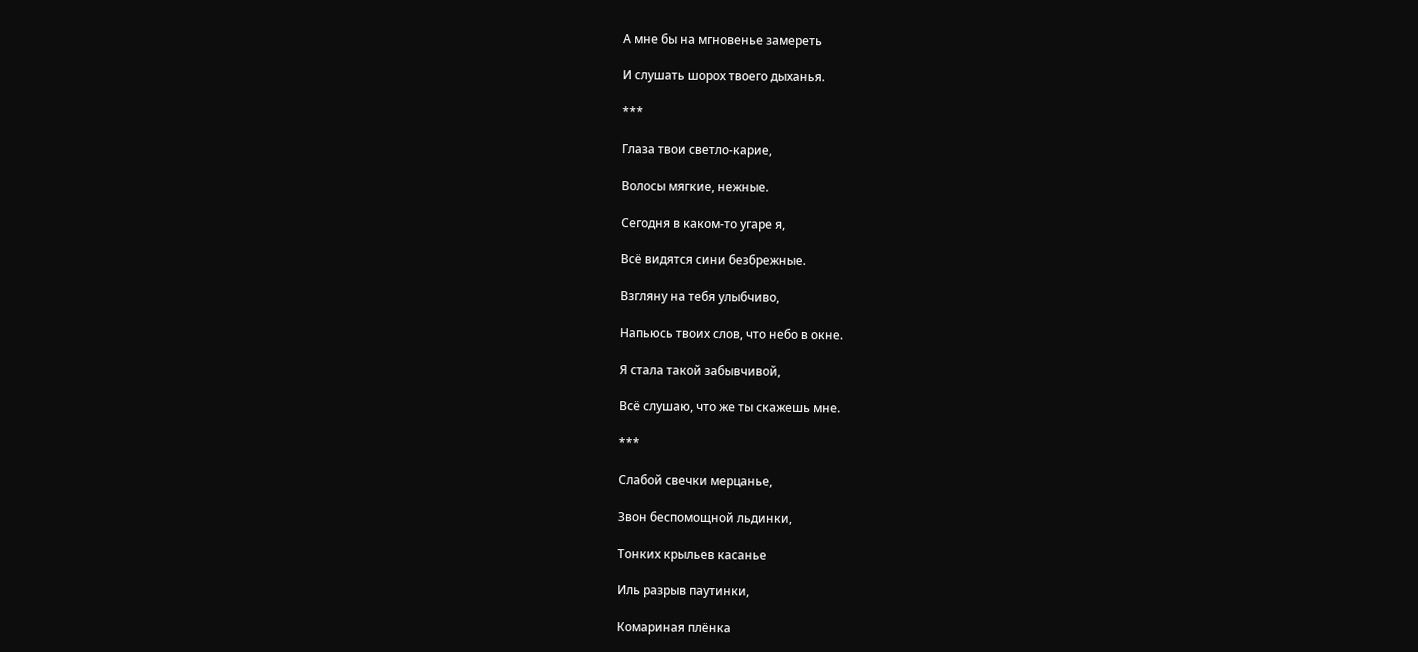А мне бы на мгновенье замереть

И слушать шорох твоего дыханья.

***

Глаза твои светло-карие,

Волосы мягкие, нежные.

Сегодня в каком-то угаре я,

Всё видятся сини безбрежные.

Взгляну на тебя улыбчиво,

Напьюсь твоих слов, что небо в окне.

Я стала такой забывчивой,

Всё слушаю, что же ты скажешь мне.

***

Слабой свечки мерцанье,

Звон беспомощной льдинки,

Тонких крыльев касанье

Иль разрыв паутинки,

Комариная плёнка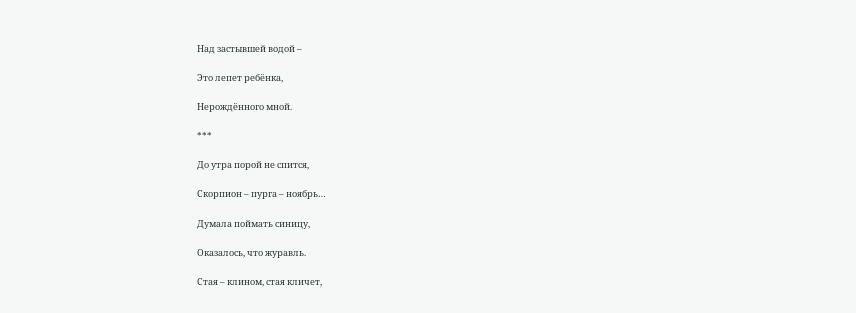Над застывшей водой –

Это лепет ребёнка,

Нерождённого мной.

***

До утра порой не спится,

Скорпион – пурга – ноябрь…

Думала поймать синицу,

Оказалось, что журавль.

Стая – клином, стая кличет,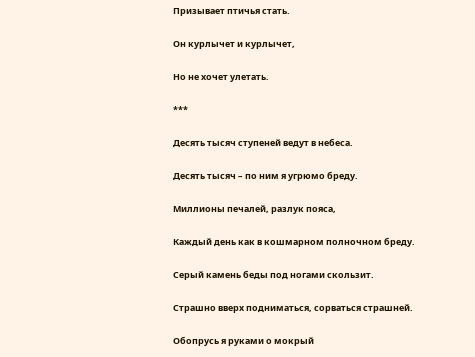Призывает птичья стать.

Он курлычет и курлычет,

Но не хочет улетать.

***

Десять тысяч ступеней ведут в небеса.

Десять тысяч – по ним я угрюмо бреду.

Миллионы печалей, разлук пояса,

Каждый день как в кошмарном полночном бреду.

Серый камень беды под ногами скользит.

Страшно вверх подниматься, сорваться страшней.

Обопрусь я руками о мокрый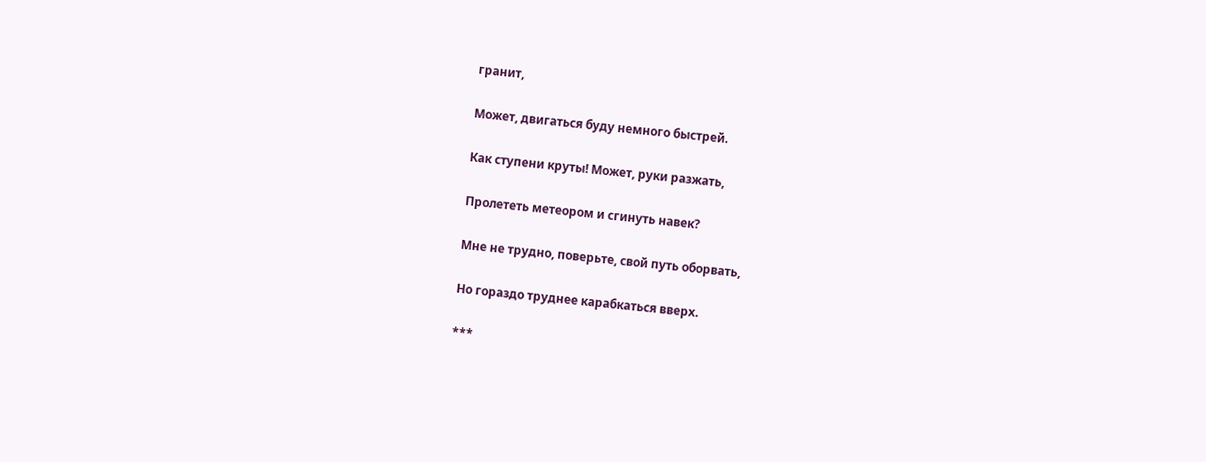гранит,

Может, двигаться буду немного быстрей.

Как ступени круты! Может, руки разжать,

Пролететь метеором и сгинуть навек?

Мне не трудно, поверьте, свой путь оборвать,

Но гораздо труднее карабкаться вверх.

***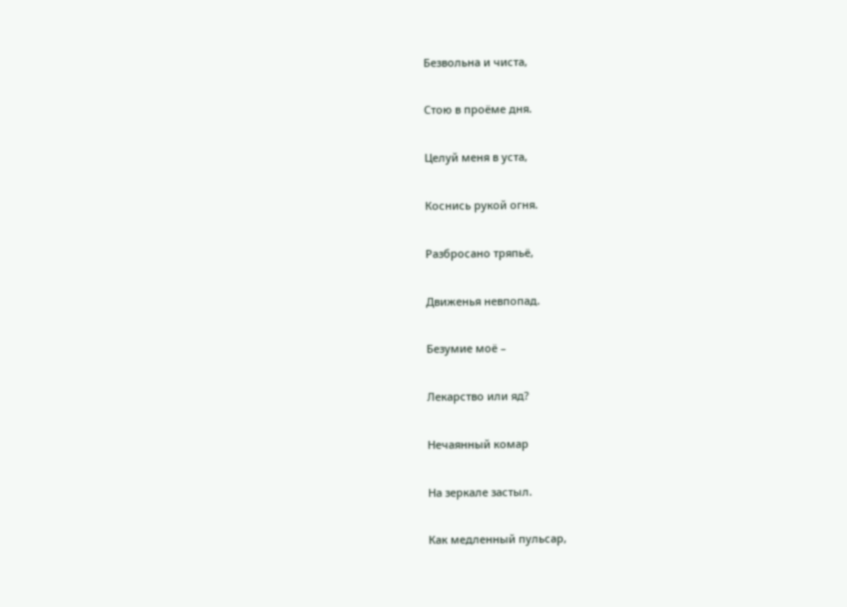Безвольна и чиста,

Стою в проёме дня.

Целуй меня в уста,

Коснись рукой огня.

Разбросано тряпьё,

Движенья невпопад.

Безумие моё –

Лекарство или яд?

Нечаянный комар

На зеркале застыл.

Как медленный пульсар,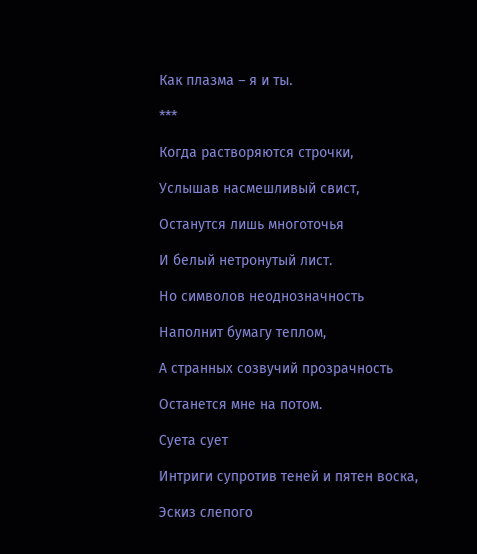Как плазма – я и ты.

***

Когда растворяются строчки,

Услышав насмешливый свист,

Останутся лишь многоточья

И белый нетронутый лист.

Но символов неоднозначность

Наполнит бумагу теплом,

А странных созвучий прозрачность

Останется мне на потом.

Суета сует

Интриги супротив теней и пятен воска,

Эскиз слепого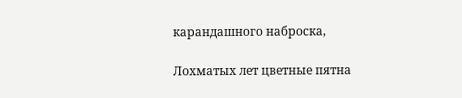карандашного наброска,

Лохматых лет цветные пятна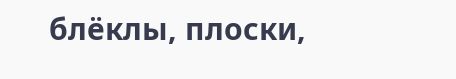блёклы, плоски,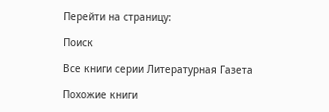Перейти на страницу:

Поиск

Все книги серии Литературная Газета

Похожие книги